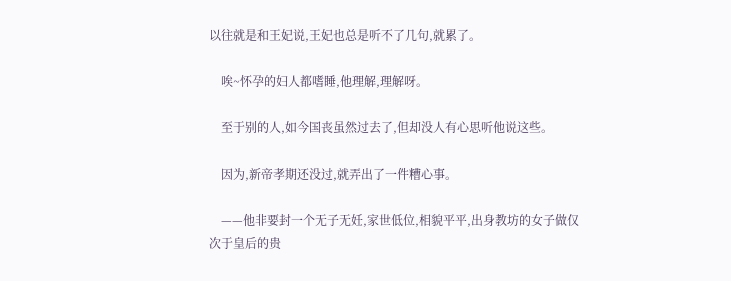以往就是和王妃说,王妃也总是听不了几句,就累了。

    唉~怀孕的妇人都嗜睡,他理解,理解呀。

    至于别的人,如今国丧虽然过去了,但却没人有心思听他说这些。

    因为,新帝孝期还没过,就弄出了一件糟心事。

    ——他非要封一个无子无妊,家世低位,相貌平平,出身教坊的女子做仅次于皇后的贵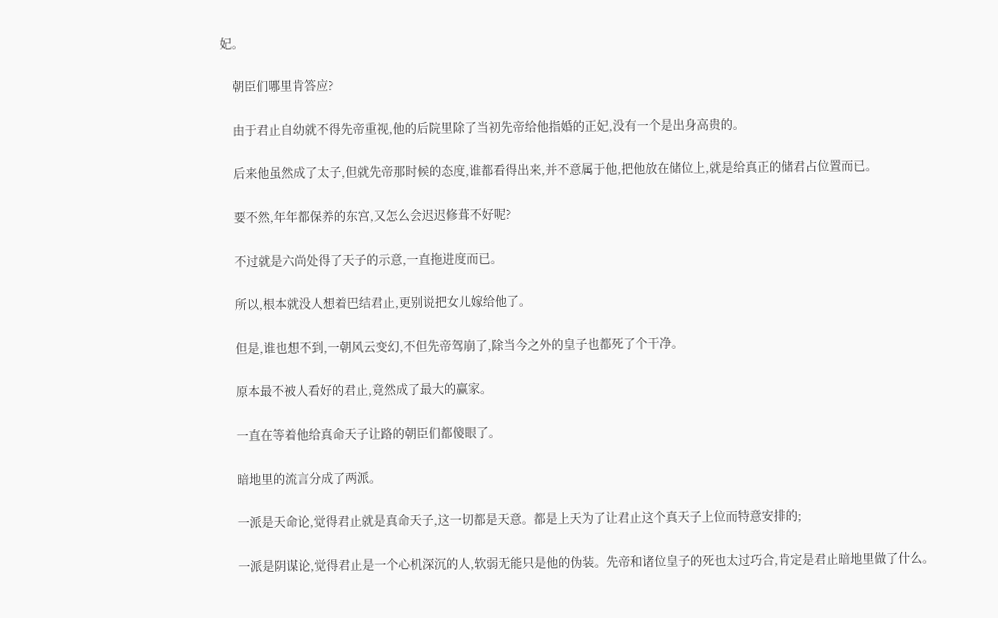妃。

    朝臣们哪里肯答应?

    由于君止自幼就不得先帝重视,他的后院里除了当初先帝给他指婚的正妃,没有一个是出身高贵的。

    后来他虽然成了太子,但就先帝那时候的态度,谁都看得出来,并不意属于他,把他放在储位上,就是给真正的储君占位置而已。

    要不然,年年都保养的东宫,又怎么会迟迟修葺不好呢?

    不过就是六尚处得了天子的示意,一直拖进度而已。

    所以,根本就没人想着巴结君止,更别说把女儿嫁给他了。

    但是,谁也想不到,一朝风云变幻,不但先帝驾崩了,除当今之外的皇子也都死了个干净。

    原本最不被人看好的君止,竟然成了最大的赢家。

    一直在等着他给真命天子让路的朝臣们都傻眼了。

    暗地里的流言分成了两派。

    一派是天命论,觉得君止就是真命天子,这一切都是天意。都是上天为了让君止这个真天子上位而特意安排的;

    一派是阴谋论,觉得君止是一个心机深沉的人,软弱无能只是他的伪装。先帝和诸位皇子的死也太过巧合,肯定是君止暗地里做了什么。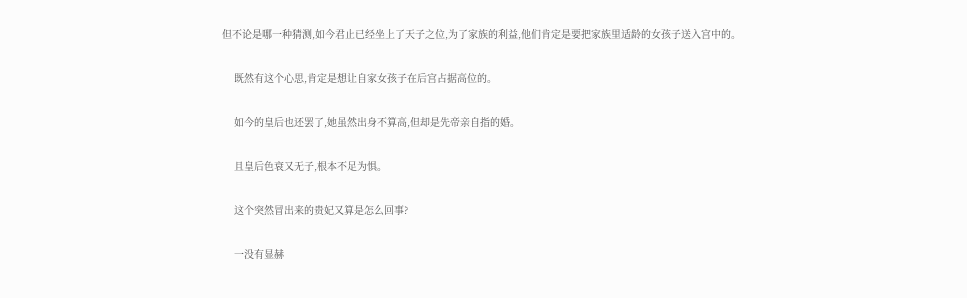但不论是哪一种猜测,如今君止已经坐上了天子之位,为了家族的利益,他们肯定是要把家族里适龄的女孩子送入宫中的。

    既然有这个心思,肯定是想让自家女孩子在后宫占据高位的。

    如今的皇后也还罢了,她虽然出身不算高,但却是先帝亲自指的婚。

    且皇后色衰又无子,根本不足为惧。

    这个突然冒出来的贵妃又算是怎么回事?

    一没有显赫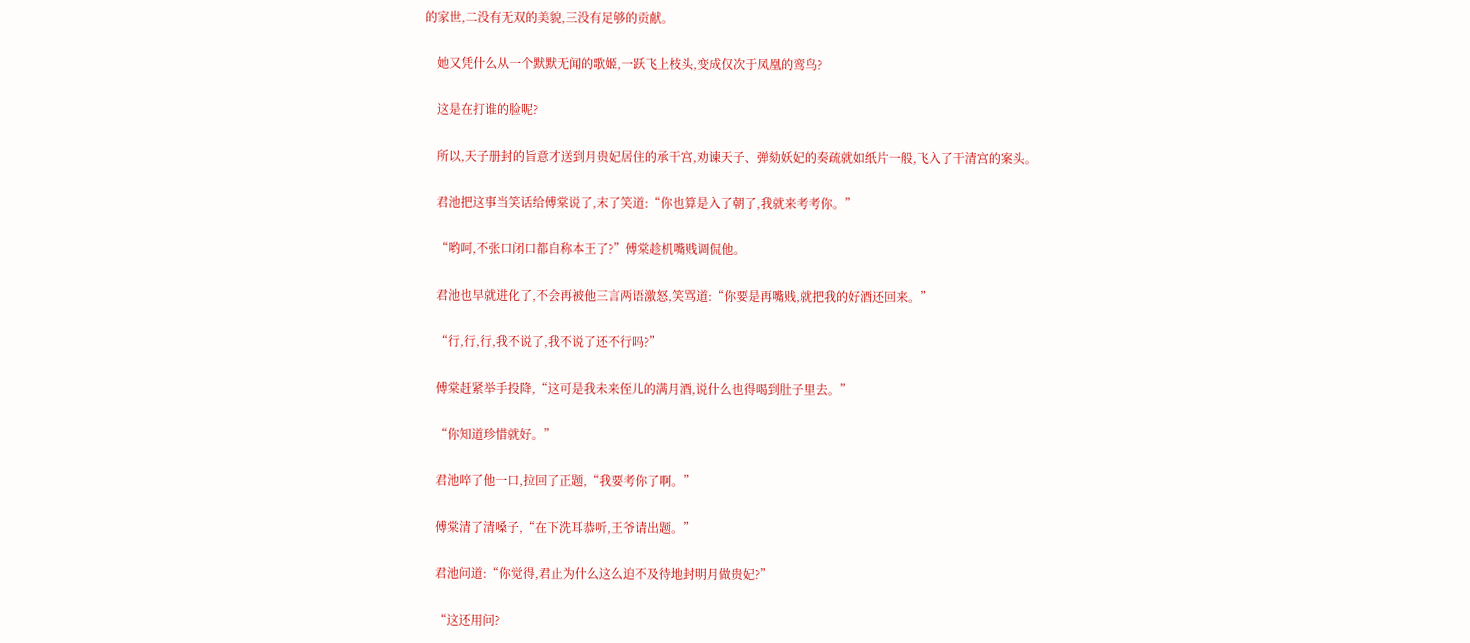的家世,二没有无双的美貌,三没有足够的贡献。

    她又凭什么从一个默默无闻的歌姬,一跃飞上枝头,变成仅次于凤凰的鸾鸟?

    这是在打谁的脸呢?

    所以,天子册封的旨意才送到月贵妃居住的承干宫,劝谏天子、弹劾妖妃的奏疏就如纸片一般,飞入了干清宫的案头。

    君池把这事当笑话给傅棠说了,末了笑道:“你也算是入了朝了,我就来考考你。”

    “哟呵,不张口闭口都自称本王了?”傅棠趁机嘴贱调侃他。

    君池也早就进化了,不会再被他三言两语激怒,笑骂道:“你要是再嘴贱,就把我的好酒还回来。”

    “行,行,行,我不说了,我不说了还不行吗?”

    傅棠赶紧举手投降,“这可是我未来侄儿的满月酒,说什么也得喝到肚子里去。”

    “你知道珍惜就好。”

    君池啐了他一口,拉回了正题,“我要考你了啊。”

    傅棠清了清嗓子,“在下洗耳恭听,王爷请出题。”

    君池问道:“你觉得,君止为什么这么迫不及待地封明月做贵妃?”

    “这还用问?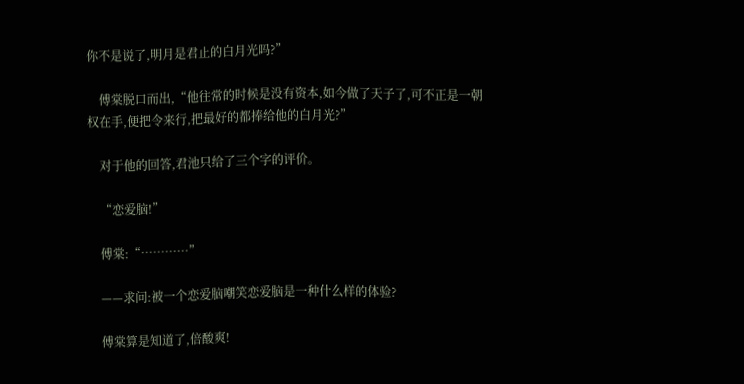你不是说了,明月是君止的白月光吗?”

    傅棠脱口而出,“他往常的时候是没有资本,如今做了天子了,可不正是一朝权在手,便把令来行,把最好的都捧给他的白月光?”

    对于他的回答,君池只给了三个字的评价。

    “恋爱脑!”

    傅棠:“…………”

    ——求问:被一个恋爱脑嘲笑恋爱脑是一种什么样的体验?

    傅棠算是知道了,倍酸爽!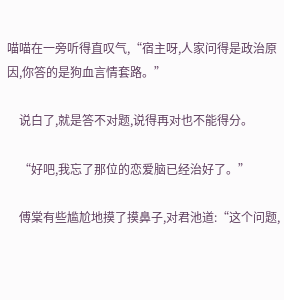喵喵在一旁听得直叹气,“宿主呀,人家问得是政治原因,你答的是狗血言情套路。”

    说白了,就是答不对题,说得再对也不能得分。

    “好吧,我忘了那位的恋爱脑已经治好了。”

    傅棠有些尴尬地摸了摸鼻子,对君池道:“这个问题,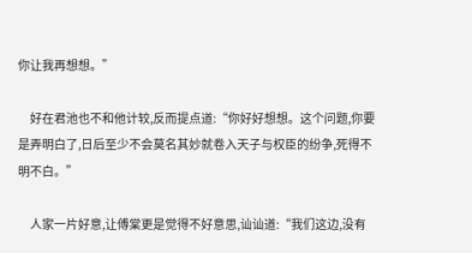你让我再想想。”

    好在君池也不和他计较,反而提点道:“你好好想想。这个问题,你要是弄明白了,日后至少不会莫名其妙就卷入天子与权臣的纷争,死得不明不白。”

    人家一片好意,让傅棠更是觉得不好意思,讪讪道:“我们这边,没有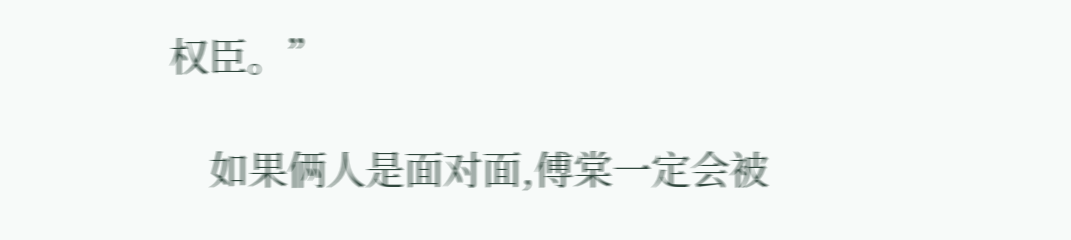权臣。”

    如果俩人是面对面,傅棠一定会被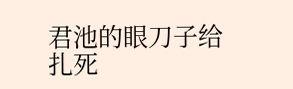君池的眼刀子给扎死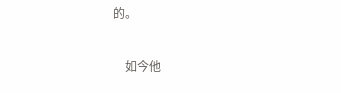的。

    如今他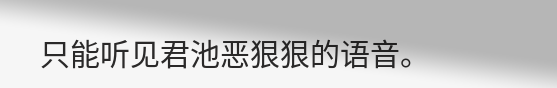只能听见君池恶狠狠的语音。